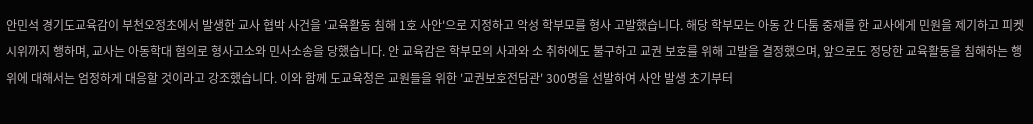안민석 경기도교육감이 부천오정초에서 발생한 교사 협박 사건을 '교육활동 침해 1호 사안'으로 지정하고 악성 학부모를 형사 고발했습니다. 해당 학부모는 아동 간 다툼 중재를 한 교사에게 민원을 제기하고 피켓 시위까지 행하며, 교사는 아동학대 혐의로 형사고소와 민사소송을 당했습니다. 안 교육감은 학부모의 사과와 소 취하에도 불구하고 교권 보호를 위해 고발을 결정했으며, 앞으로도 정당한 교육활동을 침해하는 행위에 대해서는 엄정하게 대응할 것이라고 강조했습니다. 이와 함께 도교육청은 교원들을 위한 '교권보호전담관' 300명을 선발하여 사안 발생 초기부터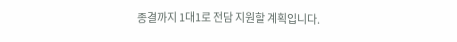종결까지 1대1로 전담 지원할 계획입니다.